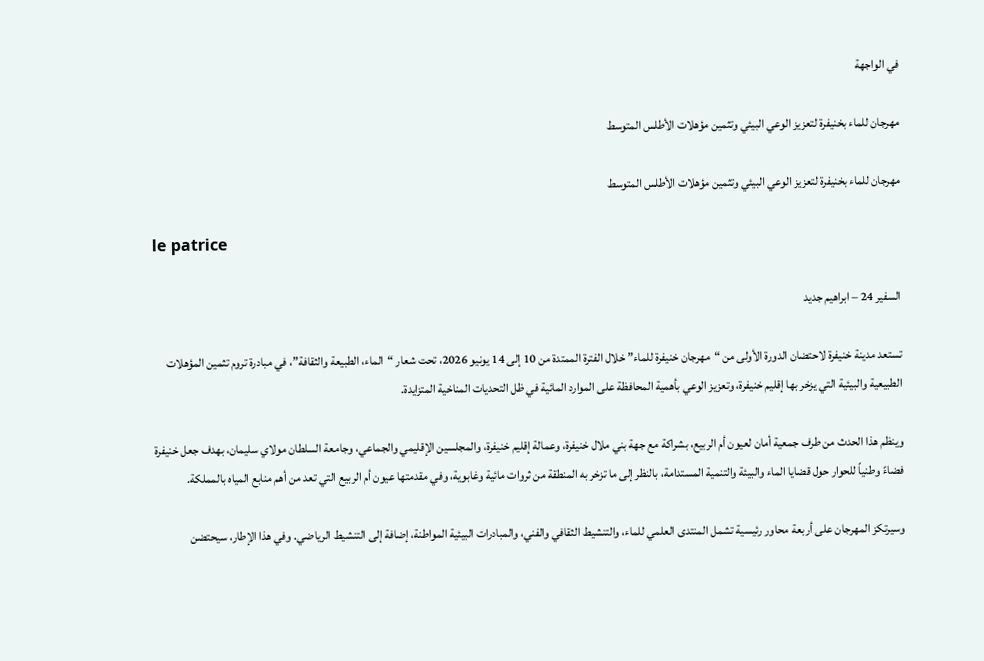في الواجهة

مهرجان للماء بخنيفرة لتعزيز الوعي البيئي وتثمين مؤهلات الأطلس المتوسط

مهرجان للماء بخنيفرة لتعزيز الوعي البيئي وتثمين مؤهلات الأطلس المتوسط

le patrice

السفير 24 – ابراهيم جديد

تستعد مدينة خنيفرة لاحتضان الدورة الأولى من “مهرجان خنيفرة للماء” خلال الفترة الممتدة من 10 إلى 14 يونيو 2026، تحت شعار “الماء، الطبيعة والثقافة”، في مبادرة تروم تثمين المؤهلات الطبيعية والبيئية التي يزخر بها إقليم خنيفرة، وتعزيز الوعي بأهمية المحافظة على الموارد المائية في ظل التحديات المناخية المتزايدة.

وينظم هذا الحدث من طرف جمعية أمان لعيون أم الربيع، بشراكة مع جهة بني ملال خنيفرة، وعمالة إقليم خنيفرة، والمجلسين الإقليمي والجماعي، وجامعة السلطان مولاي سليمان، بهدف جعل خنيفرة فضاءً وطنياً للحوار حول قضايا الماء والبيئة والتنمية المستدامة، بالنظر إلى ما تزخر به المنطقة من ثروات مائية وغابوية، وفي مقدمتها عيون أم الربيع التي تعد من أهم منابع المياه بالمملكة.

وسيرتكز المهرجان على أربعة محاور رئيسية تشمل المنتدى العلمي للماء، والتنشيط الثقافي والفني، والمبادرات البيئية المواطنة، إضافة إلى التنشيط الرياضي. وفي هذا الإطار، سيحتضن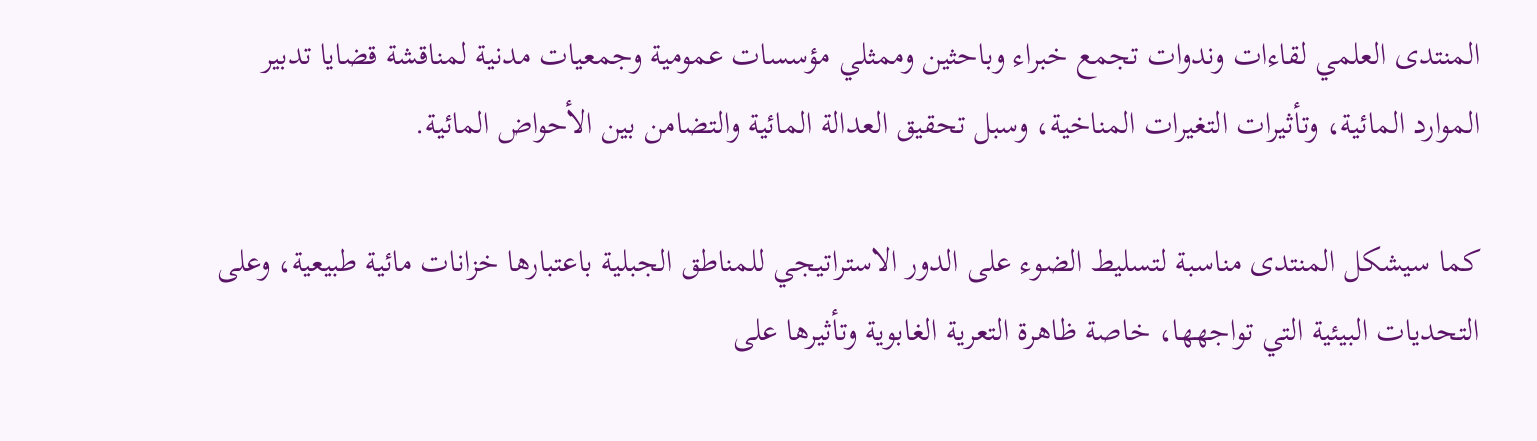المنتدى العلمي لقاءات وندوات تجمع خبراء وباحثين وممثلي مؤسسات عمومية وجمعيات مدنية لمناقشة قضايا تدبير الموارد المائية، وتأثيرات التغيرات المناخية، وسبل تحقيق العدالة المائية والتضامن بين الأحواض المائية.

كما سيشكل المنتدى مناسبة لتسليط الضوء على الدور الاستراتيجي للمناطق الجبلية باعتبارها خزانات مائية طبيعية، وعلى التحديات البيئية التي تواجهها، خاصة ظاهرة التعرية الغابوية وتأثيرها على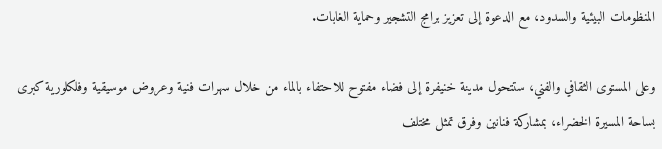المنظومات البيئية والسدود، مع الدعوة إلى تعزيز برامج التشجير وحماية الغابات.

وعلى المستوى الثقافي والفني، ستتحول مدينة خنيفرة إلى فضاء مفتوح للاحتفاء بالماء من خلال سهرات فنية وعروض موسيقية وفلكلورية كبرى بساحة المسيرة الخضراء، بمشاركة فنانين وفرق تمثل مختلف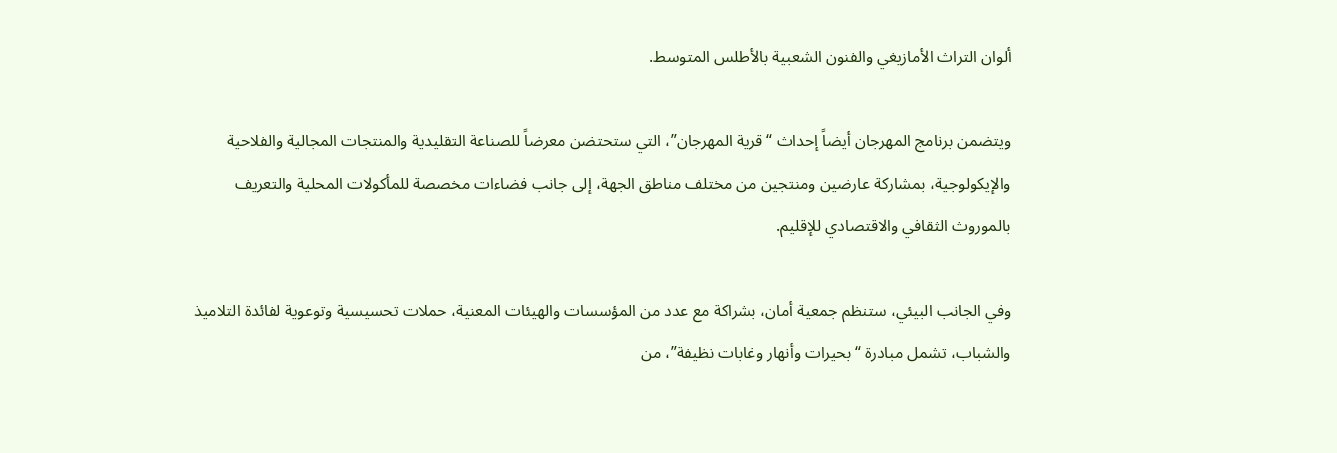ألوان التراث الأمازيغي والفنون الشعبية بالأطلس المتوسط.

ويتضمن برنامج المهرجان أيضاً إحداث “قرية المهرجان”، التي ستحتضن معرضاً للصناعة التقليدية والمنتجات المجالية والفلاحية والإيكولوجية، بمشاركة عارضين ومنتجين من مختلف مناطق الجهة، إلى جانب فضاءات مخصصة للمأكولات المحلية والتعريف بالموروث الثقافي والاقتصادي للإقليم.

وفي الجانب البيئي، ستنظم جمعية أمان، بشراكة مع عدد من المؤسسات والهيئات المعنية، حملات تحسيسية وتوعوية لفائدة التلاميذ والشباب، تشمل مبادرة “بحيرات وأنهار وغابات نظيفة”، من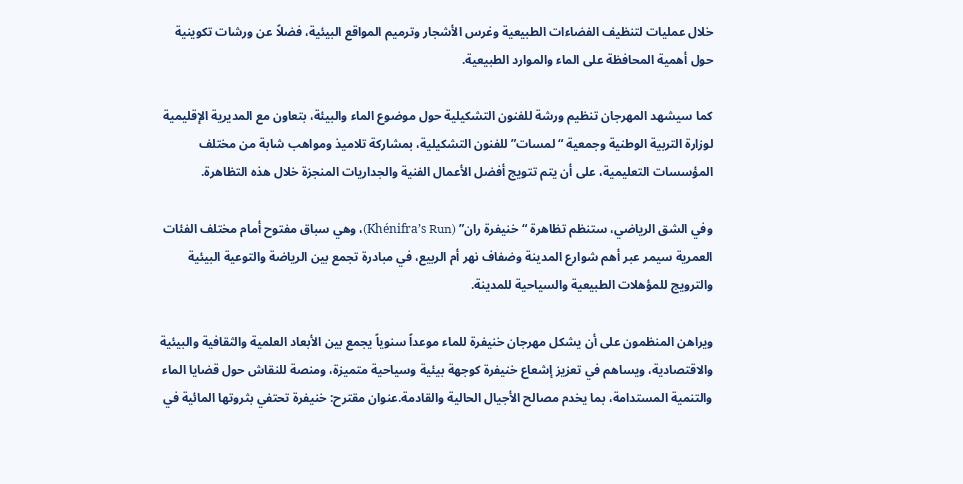خلال عمليات لتنظيف الفضاءات الطبيعية وغرس الأشجار وترميم المواقع البيئية، فضلاً عن ورشات تكوينية حول أهمية المحافظة على الماء والموارد الطبيعية.

كما سيشهد المهرجان تنظيم ورشة للفنون التشكيلية حول موضوع الماء والبيئة، بتعاون مع المديرية الإقليمية لوزارة التربية الوطنية وجمعية “لمسات” للفنون التشكيلية، بمشاركة تلاميذ ومواهب شابة من مختلف المؤسسات التعليمية، على أن يتم تتويج أفضل الأعمال الفنية والجداريات المنجزة خلال هذه التظاهرة.

وفي الشق الرياضي، ستنظم تظاهرة “خنيفرة ران” (Khénifra’s Run)، وهي سباق مفتوح أمام مختلف الفئات العمرية سيمر عبر أهم شوارع المدينة وضفاف نهر أم الربيع، في مبادرة تجمع بين الرياضة والتوعية البيئية والترويج للمؤهلات الطبيعية والسياحية للمدينة.

ويراهن المنظمون على أن يشكل مهرجان خنيفرة للماء موعداً سنوياً يجمع بين الأبعاد العلمية والثقافية والبيئية والاقتصادية، ويساهم في تعزيز إشعاع خنيفرة كوجهة بيئية وسياحية متميزة، ومنصة للنقاش حول قضايا الماء والتنمية المستدامة، بما يخدم مصالح الأجيال الحالية والقادمة.عنوان مقترح: خنيفرة تحتفي بثروتها المائية في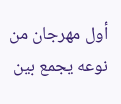أول مهرجان من نوعه يجمع بين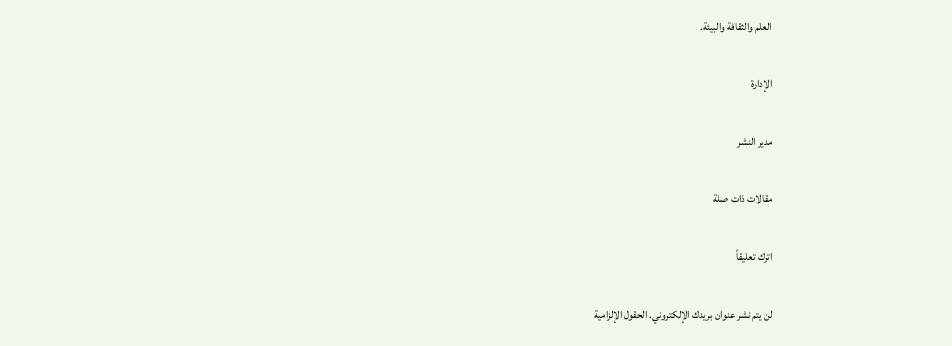العلم والثقافة والبيئة.

الإدارة

مدير النشر

مقالات ذات صلة

اترك تعليقاً

لن يتم نشر عنوان بريدك الإلكتروني. الحقول الإلزامية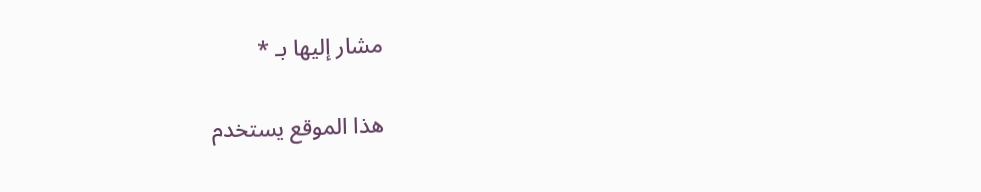مشار إليها بـ *

هذا الموقع يستخدم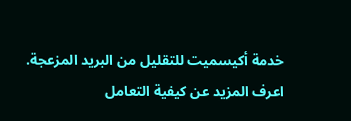خدمة أكيسميت للتقليل من البريد المزعجة. اعرف المزيد عن كيفية التعامل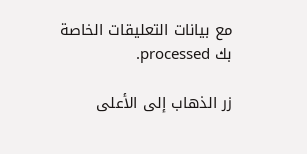مع بيانات التعليقات الخاصة بك processed.

زر الذهاب إلى الأعلى